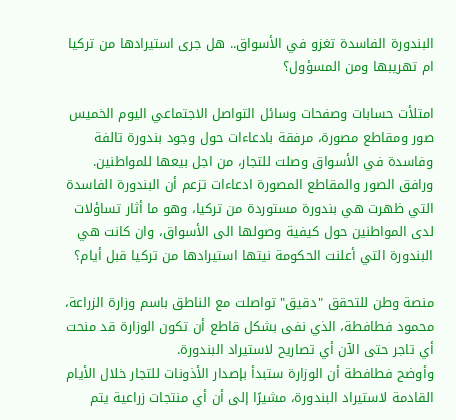البندورة الفاسدة تغزو في الأسواق.. هل جرى استيرادها من تركيا ام تهريبها ومن المسؤول؟

امتلأت حسابات وصفحات وسائل التواصل الاجتماعي اليوم الخميس صور ومقاطع مصورة، مرفقة بادعاءات حول وجود بندورة تالفة وفاسدة في الأسواق وصلت للتجار، من اجل بيعها للمواطنين.
ورافق الصور والمقاطع المصورة ادعاءات تزعم أن البندورة الفاسدة التي ظهرت هي بندورة مستوردة من تركيا، وهو ما أثار تساؤلات لدى المواطنين حول كيفية وصولها الى الأسواق، وان كانت هي البندورة التي أعلنت الحكومة نيتها استيرادها من تركيا قبل أيام؟

منصة وطن للتحقق "دقيق" تواصلت مع الناطق باسم وزارة الزراعة، محمود فطافطة، الذي نفى بشكل قاطع أن تكون الوزارة قد منحت أي تاجر حتى الآن أي تصاريح لاستيراد البندورة.
وأوضح فطافطة أن الوزارة ستبدأ بإصدار الأذونات للتجار خلال الأيام القادمة لاستيراد البندورة، مشيرًا إلى أن أي منتجات زراعية يتم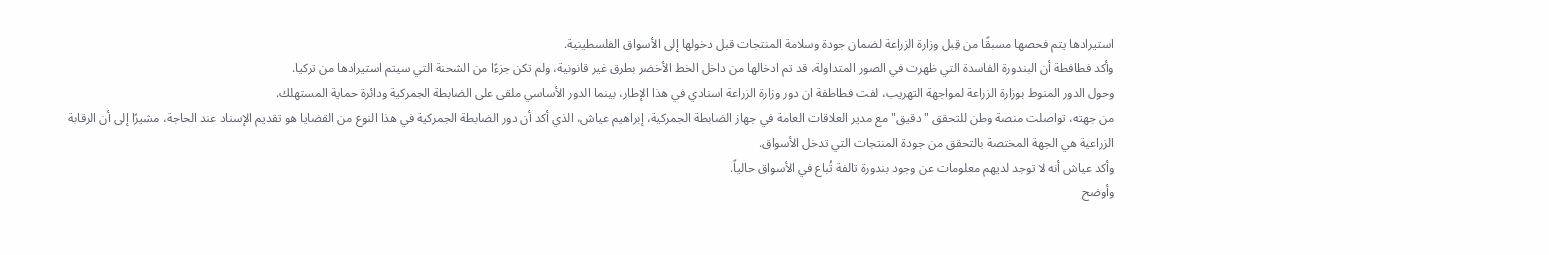استيرادها يتم فحصها مسبقًا من قِبل وزارة الزراعة لضمان جودة وسلامة المنتجات قبل دخولها إلى الأسواق الفلسطينية.
وأكد فطافطة أن البندورة الفاسدة التي ظهرت في الصور المتداولة، قد تم ادخالها من داخل الخط الأخضر بطرق غير قانونية، ولم تكن جزءًا من الشحنة التي سيتم استيرادها من تركيا.
وحول الدور المنوط بوزارة الزراعة لمواجهة التهريب، لفت فطاطفة ان دور وزارة الزراعة اسنادي في هذا الإطار، بينما الدور الأساسي ملقى على الضابطة الجمركية ودائرة حماية المستهلك.
من جهته، تواصلت منصة وطن للتحقق "دقيق" مع مدير العلاقات العامة في جهاز الضابطة الجمركية، إبراهيم عياش، الذي أكد أن دور الضابطة الجمركية في هذا النوع من القضايا هو تقديم الإسناد عند الحاجة، مشيرًا إلى أن الرقابة الزراعية هي الجهة المختصة بالتحقق من جودة المنتجات التي تدخل الأسواق.
وأكد عياش أنه لا توجد لديهم معلومات عن وجود بندورة تالفة تُباع في الأسواق حالياً.
وأوضح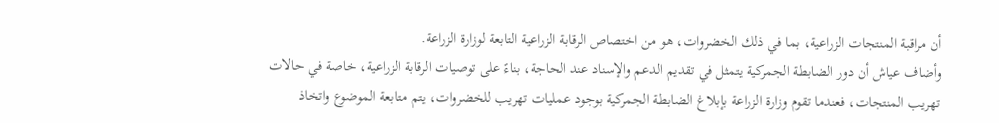أن مراقبة المنتجات الزراعية، بما في ذلك الخضروات، هو من اختصاص الرقابة الزراعية التابعة لوزارة الزراعة.
وأضاف عياش أن دور الضابطة الجمركية يتمثل في تقديم الدعم والإسناد عند الحاجة، بناءً على توصيات الرقابة الزراعية، خاصة في حالات تهريب المنتجات، فعندما تقوم وزارة الزراعة بإبلاغ الضابطة الجمركية بوجود عمليات تهريب للخضروات، يتم متابعة الموضوع واتخاذ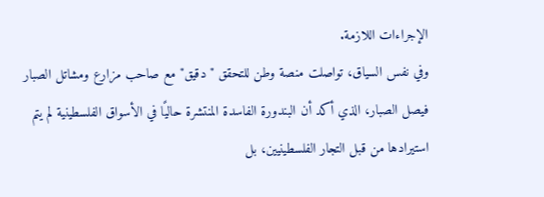الإجراءات اللازمة.
وفي نفس السياق، تواصلت منصة وطن للتحقق "دقيق" مع صاحب مزارع ومشاتل الصبار فيصل الصبار، الذي أكد أن البندورة الفاسدة المنتشرة حاليًا في الأسواق الفلسطينية لم يتم استيرادها من قبل التجار الفلسطينيين، بل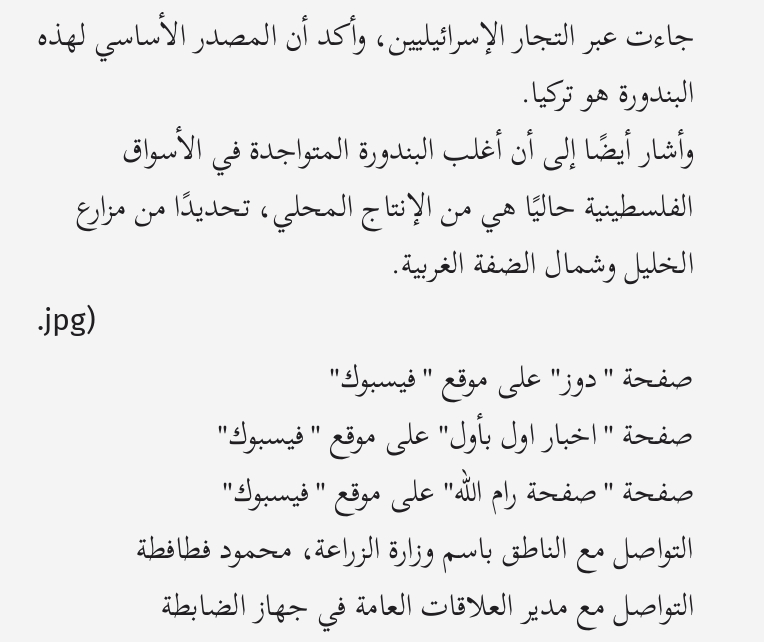جاءت عبر التجار الإسرائيليين، وأكد أن المصدر الأساسي لهذه البندورة هو تركيا.
وأشار أيضًا إلى أن أغلب البندورة المتواجدة في الأسواق الفلسطينية حاليًا هي من الإنتاج المحلي، تحديدًا من مزارع الخليل وشمال الضفة الغربية.
.jpg)
صفحة "دوز" على موقع "فيسبوك"
صفحة "اخبار اول بأول" على موقع "فيسبوك"
صفحة "صفحة رام الله" على موقع "فيسبوك"
التواصل مع الناطق باسم وزارة الزراعة، محمود فطافطة
التواصل مع مدير العلاقات العامة في جهاز الضابطة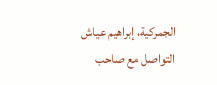الجمركية، إبراهيم عياش
التواصل مع صاحب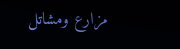مزارع ومشاتل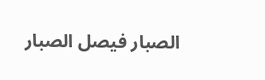الصبار فيصل الصبار